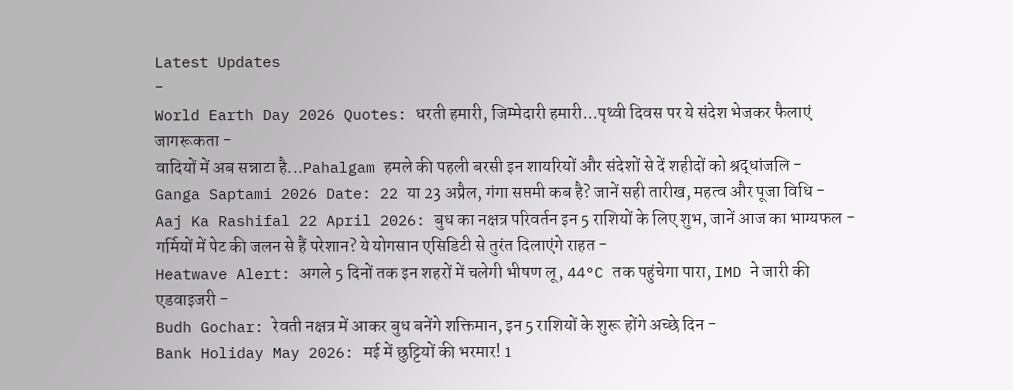Latest Updates
-
World Earth Day 2026 Quotes: धरती हमारी, जिम्मेदारी हमारी...पृथ्वी दिवस पर ये संदेश भेजकर फैलाएं जागरूकता -
वादियों में अब सन्नाटा है...Pahalgam हमले की पहली बरसी इन शायरियों और संदेशों से दें शहीदों को श्रद्धांजलि -
Ganga Saptami 2026 Date: 22 या 23 अप्रैल, गंगा सप्तमी कब है? जानें सही तारीख, महत्व और पूजा विधि -
Aaj Ka Rashifal 22 April 2026: बुध का नक्षत्र परिवर्तन इन 5 राशियों के लिए शुभ, जानें आज का भाग्यफल -
गर्मियों में पेट की जलन से हैं परेशान? ये योगसान एसिडिटी से तुरंत दिलाएंगे राहत -
Heatwave Alert: अगले 5 दिनों तक इन शहरों में चलेगी भीषण लू, 44°C तक पहुंचेगा पारा, IMD ने जारी की एडवाइजरी -
Budh Gochar: रेवती नक्षत्र में आकर बुध बनेंगे शक्तिमान, इन 5 राशियों के शुरू होंगे अच्छे दिन -
Bank Holiday May 2026: मई में छुट्टियों की भरमार! 1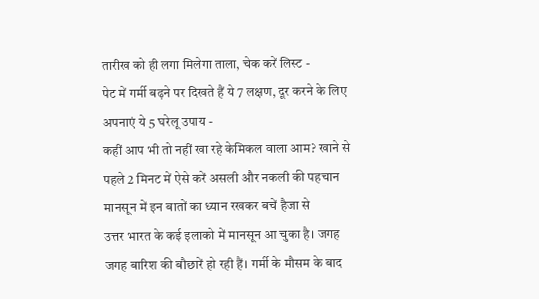तारीख को ही लगा मिलेगा ताला, चेक करें लिस्ट -
पेट में गर्मी बढ़ने पर दिखते हैं ये 7 लक्षण, दूर करने के लिए अपनाएं ये 5 घरेलू उपाय -
कहीं आप भी तो नहीं खा रहे केमिकल वाला आम? खाने से पहले 2 मिनट में ऐसे करें असली और नकली की पहचान
मानसून में इन बातों का ध्यान रखकर बचें हैजा से
उत्तर भारत के कई इलाको में मानसून आ चुका है। जगह जगह बारिश की बौछारें हो रही हैं। गर्मी के मौसम के बाद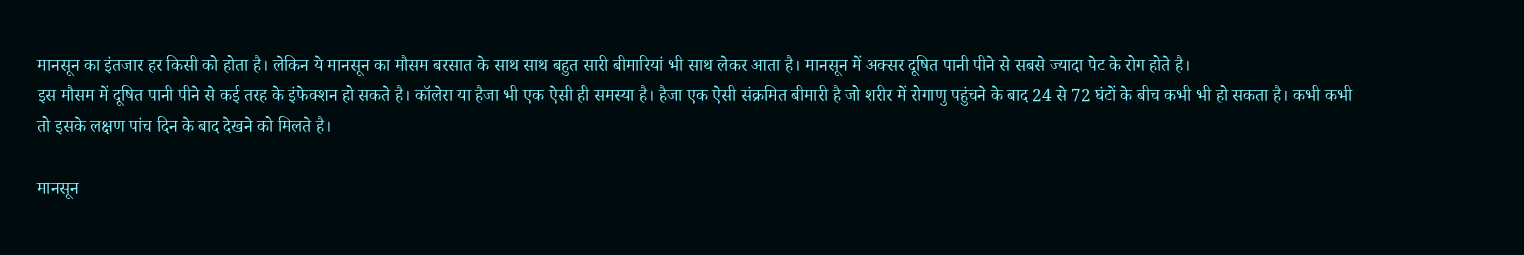मानसून का इंतजार हर किसी को होता है। लेकिन ये मानसून का मौसम बरसात के साथ साथ बहुत सारी बीमारियां भी साथ लेकर आता है। मानसून में अक्सर दूषित पानी पीने से सबसे ज्यादा पेट के रोग होते है।
इस मौसम में दूषित पानी पीने से कई तरह के इंफेक्शन हो सकते है। कॉलेरा या हैजा भी एक ऐसी ही समस्या है। हैजा एक ऐसी संक्रमित बीमारी है जो शरीर में रोगाणु पहुंचने के बाद 24 से 72 घंटों के बीच कभी भी हो सकता है। कभी कभी तो इसके लक्षण पांच दिन के बाद देखने को मिलते है।

मानसून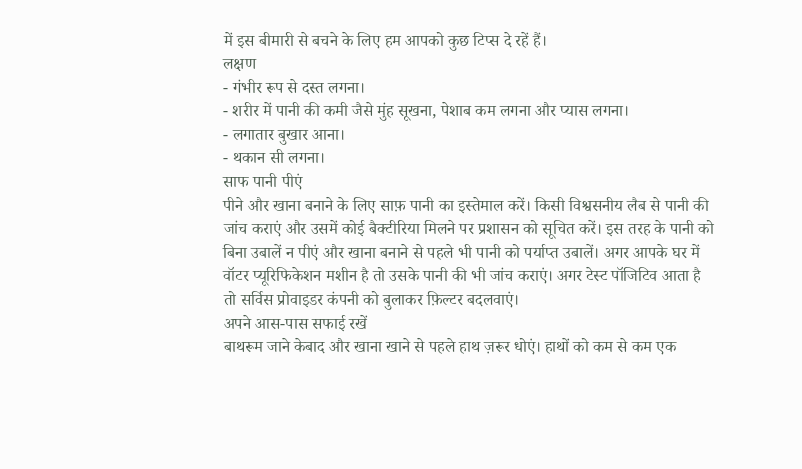में इस बीमारी से बचने के लिए हम आपको कुछ टिप्स दे रहें हैं।
लक्षण
- गंभीर रूप से दस्त लगना।
- शरीर में पानी की कमी जैसे मुंह सूखना, पेशाब कम लगना और प्यास लगना।
- लगातार बुखार आना।
- थकान सी लगना।
साफ पानी पीएं
पीने और खाना बनाने के लिए साफ़ पानी का इस्तेमाल करें। किसी विश्वसनीय लैब से पानी की जांच कराएं और उसमें कोई बैक्टीरिया मिलने पर प्रशासन को सूचित करें। इस तरह के पानी को बिना उबालें न पीएं और खाना बनाने से पहले भी पानी को पर्याप्त उबालें। अगर आपके घर में वॉटर प्यूरिफिकेशन मशीन है तो उसके पानी की भी जांच कराएं। अगर टेस्ट पॉजिटिव आता है तो सर्विस प्रोवाइडर कंपनी को बुलाकर फ़िल्टर बदलवाएं।
अपने आस-पास सफाई रखें
बाथरूम जाने केबाद और खाना खाने से पहले हाथ ज़रूर धोएं। हाथों को कम से कम एक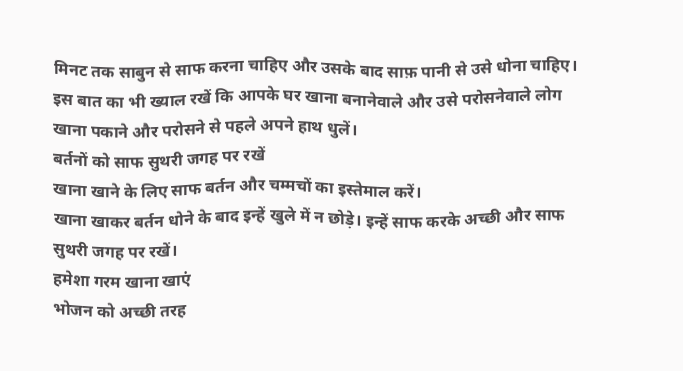मिनट तक साबुन से साफ करना चाहिए और उसके बाद साफ़ पानी से उसे धोना चाहिए। इस बात का भी ख्याल रखें कि आपके घर खाना बनानेवाले और उसे परोसनेवाले लोग खाना पकाने और परोसने से पहले अपने हाथ धुलें।
बर्तनों को साफ सुथरी जगह पर रखें
खाना खाने के लिए साफ बर्तन और चम्मचों का इस्तेमाल करें।
खाना खाकर बर्तन धोने के बाद इन्हें खुले में न छोड़े। इन्हें साफ करके अच्छी और साफ सुथरी जगह पर रखें।
हमेशा गरम खाना खाएं
भोजन को अच्छी तरह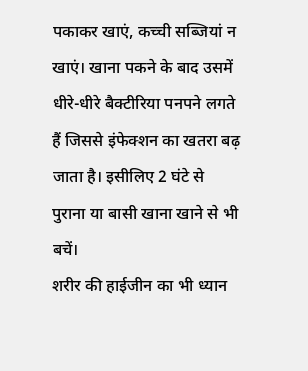पकाकर खाएं, कच्ची सब्जियां न खाएं। खाना पकने के बाद उसमें धीरे-धीरे बैक्टीरिया पनपने लगते हैं जिससे इंफेक्शन का खतरा बढ़ जाता है। इसीलिए 2 घंटे से पुराना या बासी खाना खाने से भी बचें।
शरीर की हाईजीन का भी ध्यान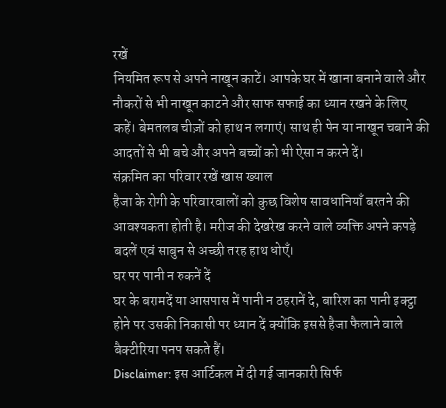रखें
नियमित रूप से अपने नाखून काटें। आपके घर में खाना बनाने वाले और नौकरों से भी नाखून काटने और साफ सफाई का ध्यान रखने के लिए कहें। बेमतलब चीज़ों को हाथ न लगाएं। साथ ही पेन या नाखून चबाने की आदतों से भी बचे और अपने बच्चों को भी ऐसा न करने दें।
संक्रमित का परिवार रखें खास ख्याल
हैजा के रोगी के परिवारवालों को कुछ विशेष सावधानियाँ बरतने की आवश्यकता होती है। मरीज की देखरेख करने वाले व्यक्ति अपने कपड़े बदलें एवं साबुन से अच्छी तरह हाथ धोएँ।
घर पर पानी न रुकनें दें
घर के बरामदें या आसपास में पानी न ठहरानें दे, बारिश का पानी इक्ट्ठा होने पर उसकी निकासी पर ध्यान दें क्योंकि इससे हैजा फैलाने वाले बैक्टीरिया पनप सकते हैं।
Disclaimer: इस आर्टिकल में दी गई जानकारी सिर्फ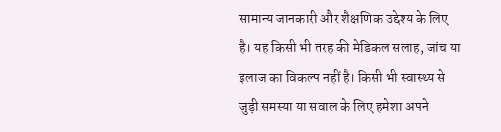सामान्य जानकारी और शैक्षणिक उद्देश्य के लिए है। यह किसी भी तरह की मेडिकल सलाह, जांच या इलाज का विकल्प नहीं है। किसी भी स्वास्थ्य से जुड़ी समस्या या सवाल के लिए हमेशा अपने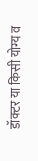डॉक्टर या किसी योग्य व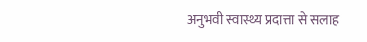अनुभवी स्वास्थ्य प्रदात्ता से सलाह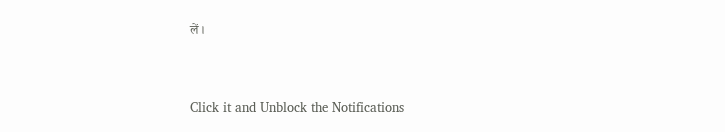लें।



Click it and Unblock the Notifications